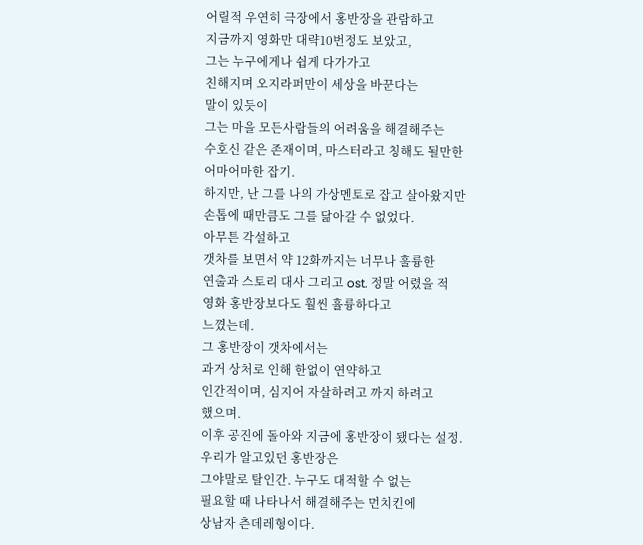어릴적 우연히 극장에서 홍반장을 관람하고
지금까지 영화만 대략10번정도 보았고,
그는 누구에게나 쉽게 다가가고
친해지며 오지라퍼만이 세상을 바꾼다는
말이 있듯이
그는 마을 모든사람들의 어려움을 해결해주는
수호신 같은 존재이며, 마스터라고 칭해도 될만한
어마어마한 잡기.
하지만, 난 그를 나의 가상멘토로 잡고 살아왔지만
손톱에 때만큼도 그를 닮아갈 수 없었다.
아무튼 각설하고
갯차를 보면서 약 12화까지는 너무나 훌륭한
연출과 스토리 대사 그리고 ost. 정말 어렸을 적
영화 홍반장보다도 훨씬 휼륭하다고
느꼈는데.
그 홍반장이 갯차에서는
과거 상처로 인해 한없이 연약하고
인간적이며, 심지어 자살하려고 까지 하려고
했으며.
이후 공진에 돌아와 지금에 홍반장이 됐다는 설정.
우리가 알고있던 홍반장은
그야말로 탈인간. 누구도 대적할 수 없는
필요할 때 나타나서 해결해주는 먼치킨에
상남자 츤데레형이다.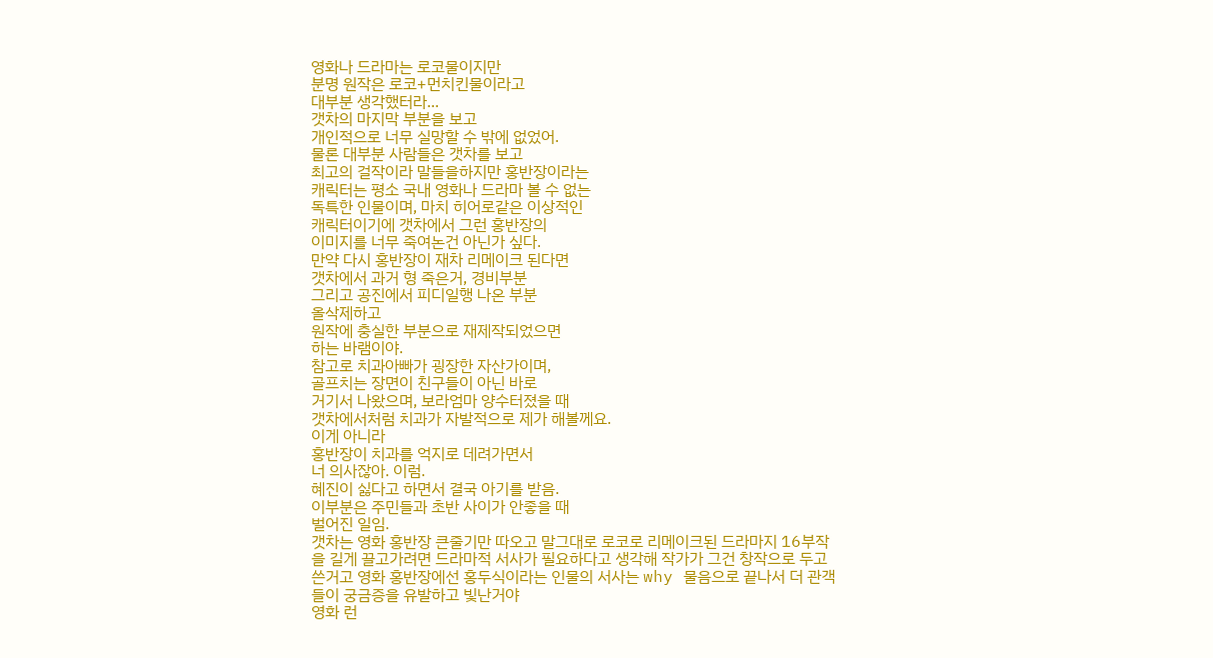영화나 드라마는 로코물이지만
분명 원작은 로코+먼치킨물이라고
대부분 생각했터라...
갯차의 마지막 부분을 보고
개인적으로 너무 실망할 수 밖에 없었어.
물론 대부분 사람들은 갯차를 보고
최고의 걸작이라 말들을하지만 홍반장이라는
캐릭터는 평소 국내 영화나 드라마 볼 수 없는
독특한 인물이며, 마치 히어로같은 이상적인
캐릭터이기에 갯차에서 그런 홍반장의
이미지를 너무 죽여논건 아닌가 싶다.
만약 다시 홍반장이 재차 리메이크 된다면
갯차에서 과거 형 죽은거, 경비부분
그리고 공진에서 피디일행 나온 부분
올삭제하고
원작에 충실한 부분으로 재제작되었으면
하는 바램이야.
참고로 치과아빠가 굉장한 자산가이며,
골프치는 장면이 친구들이 아닌 바로
거기서 나왔으며, 보라엄마 양수터졌을 때
갯차에서처럼 치과가 자발적으로 제가 해볼께요.
이게 아니라
홍반장이 치과를 억지로 데려가면서
너 의사잖아. 이럼.
혜진이 싫다고 하면서 결국 아기를 받음.
이부분은 주민들과 초반 사이가 안좋을 때
벌어진 일임.
갯차는 영화 홍반장 큰줄기만 따오고 말그대로 로코로 리메이크된 드라마지 16부작을 길게 끌고가려면 드라마적 서사가 필요하다고 생각해 작가가 그건 창작으로 두고 쓴거고 영화 홍반장에선 홍두식이라는 인물의 서사는 why 물음으로 끝나서 더 관객들이 궁금증을 유발하고 빛난거야
영화 런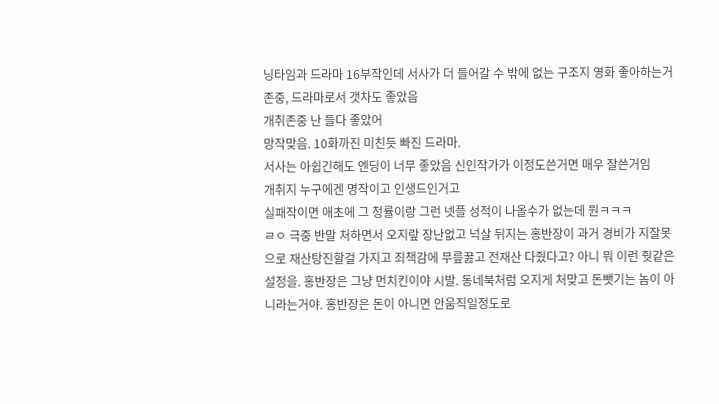닝타임과 드라마 16부작인데 서사가 더 들어갈 수 밖에 없는 구조지 영화 좋아하는거 존중, 드라마로서 갯차도 좋았음
개취존중 난 들다 좋았어
망작맞음. 10화까진 미친듯 빠진 드라마.
서사는 아쉽긴해도 엔딩이 너무 좋았음 신인작가가 이정도쓴거면 매우 잘쓴거임
개취지 누구에겐 명작이고 인생드인거고
실패작이면 애초에 그 청률이랑 그런 넷플 성적이 나올수가 없는데 뭔ㅋㅋㅋ
ㄹㅇ 극중 반말 처하면서 오지랖 장난없고 넉살 뒤지는 홍반장이 과거 경비가 지잘못으로 재산탕진할걸 가지고 죄책감에 무릎꿇고 전재산 다줬다고? 아니 뭐 이런 줫같은 설정을. 홍반장은 그냥 먼치킨이야 시발. 동네북처럼 오지게 처맞고 돈뺏기는 놈이 아니라는거야. 홍반장은 돈이 아니면 안움직일정도로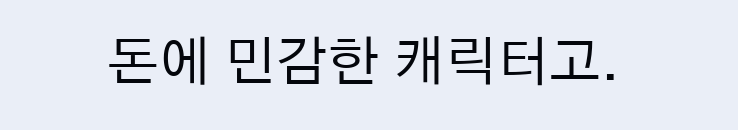돈에 민감한 캐릭터고.